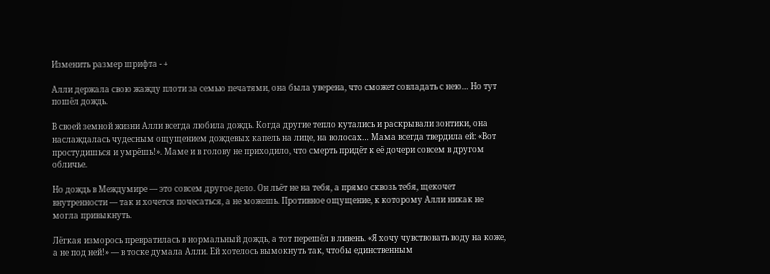Изменить размер шрифта - +

Алли держала свою жажду плоти за семью печатями, она была уверена, что сможет совладать с нею… Но тут пошёл дождь.

В своей земной жизни Алли всегда любила дождь. Когда другие тепло кутались и раскрывали зонтики, она наслаждалась чудесным ощущением дождевых капель на лице, на волосах… Мама всегда твердила ей: «Вот простудишься и умрёшь!». Маме и в голову не приходило, что смерть придёт к её дочери совсем в другом обличье.

Но дождь в Междумире — это совсем другое дело. Он льёт не на тебя, а прямо сквозь тебя, щекочет внутренности — так и хочется почесаться, а не можешь. Противное ощущение, к которому Алли никак не могла привыкнуть.

Лёгкая изморось превратилась в нормальный дождь, а тот перешёл в ливень. «Я хочу чувствовать воду на коже, а не под ней!» — в тоске думала Алли. Ей хотелось вымокнуть так, чтобы единственным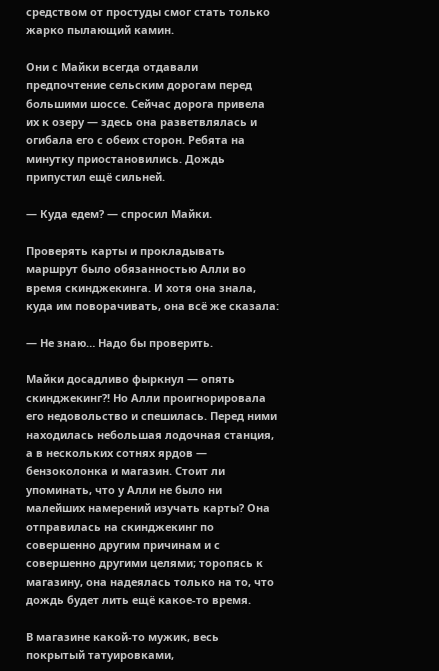средством от простуды смог стать только жарко пылающий камин.

Они с Майки всегда отдавали предпочтение сельским дорогам перед большими шоссе. Сейчас дорога привела их к озеру — здесь она разветвлялась и огибала его с обеих сторон. Ребята на минутку приостановились. Дождь припустил ещё сильней.

— Куда едем? — спросил Майки.

Проверять карты и прокладывать маршрут было обязанностью Алли во время скинджекинга. И хотя она знала, куда им поворачивать, она всё же сказала:

— Не знаю… Надо бы проверить.

Майки досадливо фыркнул — опять скинджекинг?! Но Алли проигнорировала его недовольство и спешилась. Перед ними находилась небольшая лодочная станция, а в нескольких сотнях ярдов — бензоколонка и магазин. Стоит ли упоминать, что у Алли не было ни малейших намерений изучать карты? Она отправилась на скинджекинг по совершенно другим причинам и с совершенно другими целями; торопясь к магазину, она надеялась только на то, что дождь будет лить ещё какое-то время.

В магазине какой-то мужик, весь покрытый татуировками,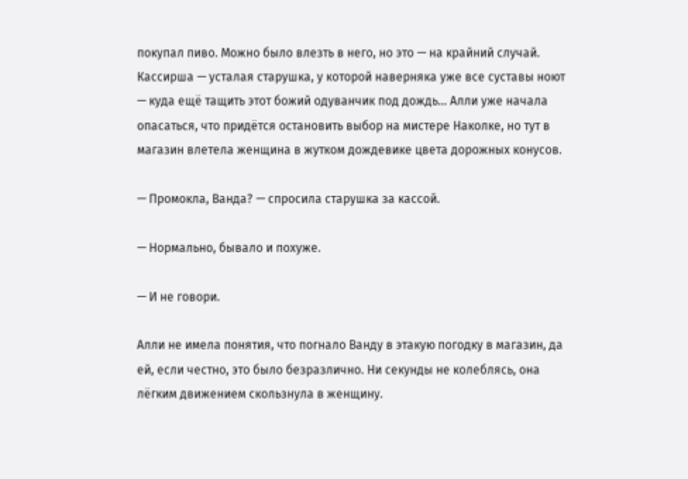покупал пиво. Можно было влезть в него, но это — на крайний случай. Кассирша — усталая старушка, у которой наверняка уже все суставы ноют — куда ещё тащить этот божий одуванчик под дождь… Алли уже начала опасаться, что придётся остановить выбор на мистере Наколке, но тут в магазин влетела женщина в жутком дождевике цвета дорожных конусов.

— Промокла, Ванда? — спросила старушка за кассой.

— Нормально, бывало и похуже.

— И не говори.

Алли не имела понятия, что погнало Ванду в этакую погодку в магазин, да ей, если честно, это было безразлично. Ни секунды не колеблясь, она лёгким движением скользнула в женщину.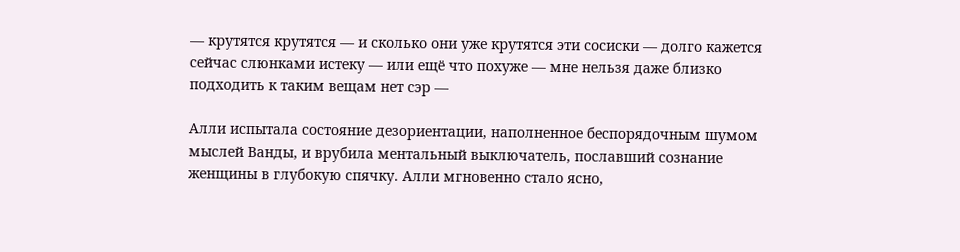— крутятся крутятся — и сколько они уже крутятся эти сосиски — долго кажется сейчас слюнками истеку — или ещё что похуже — мне нельзя даже близко подходить к таким вещам нет сэр —

Алли испытала состояние дезориентации, наполненное беспорядочным шумом мыслей Ванды, и врубила ментальный выключатель, пославший сознание женщины в глубокую спячку. Алли мгновенно стало ясно,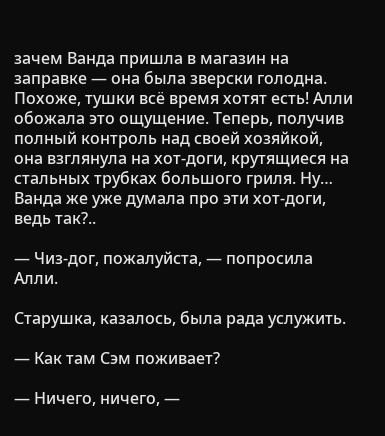зачем Ванда пришла в магазин на заправке — она была зверски голодна. Похоже, тушки всё время хотят есть! Алли обожала это ощущение. Теперь, получив полный контроль над своей хозяйкой, она взглянула на хот-доги, крутящиеся на стальных трубках большого гриля. Ну… Ванда же уже думала про эти хот-доги, ведь так?..

— Чиз-дог, пожалуйста, — попросила Алли.

Старушка, казалось, была рада услужить.

— Как там Сэм поживает?

— Ничего, ничего, —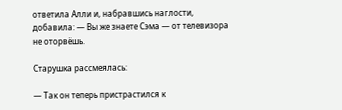ответила Алли и, набравшись наглости, добавила: — Вы же знаете Сэма — от телевизора не оторвёшь.

Старушка рассмеялась:

— Так он теперь пристрастился к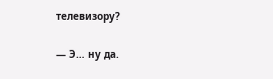телевизору?

— Э… ну да.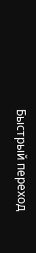Быстрый переход